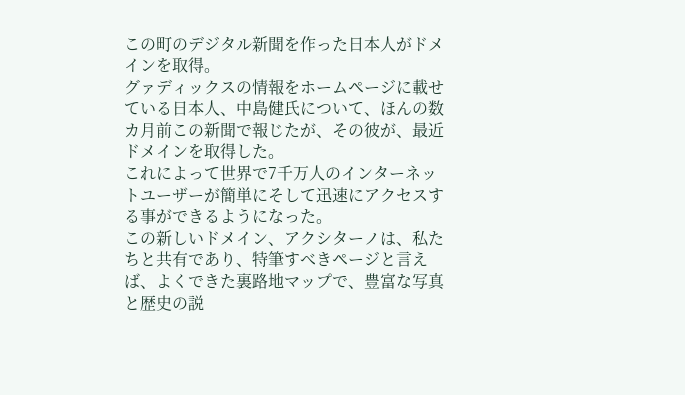この町のデジタル新聞を作った日本人がドメインを取得。
グァディックスの情報をホームページに載せている日本人、中島健氏について、ほんの数カ月前この新聞で報じたが、その彼が、最近ドメインを取得した。
これによって世界で7千万人のインターネットユーザーが簡単にそして迅速にアクセスする事ができるようになった。
この新しいドメイン、アクシターノは、私たちと共有であり、特筆すべきページと言えば、よくできた裏路地マップで、豊富な写真と歴史の説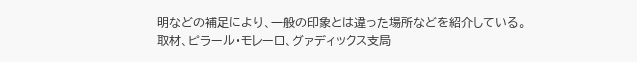明などの補足により、一般の印象とは違った場所などを紹介している。
取材、ピラール・モレーロ、グァディックス支局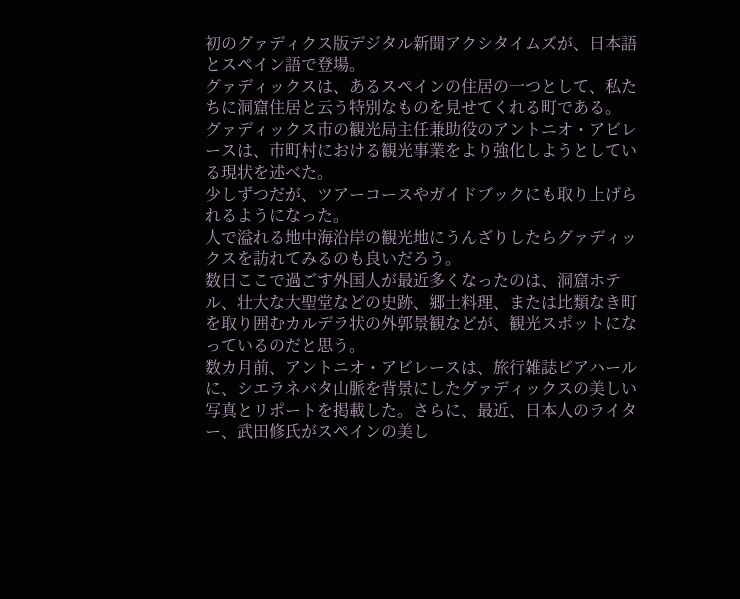初のグァディクス版デジタル新聞アクシタイムズが、日本語とスペイン語で登場。
グァディックスは、あるスペインの住居の一つとして、私たちに洞窟住居と云う特別なものを見せてくれる町である。
グァディックス市の観光局主任兼助役のアントニオ・アビレースは、市町村における観光事業をより強化しようとしている現状を述べた。
少しずつだが、ツアーコースやガイドブックにも取り上げられるようになった。
人で溢れる地中海沿岸の観光地にうんざりしたらグァディックスを訪れてみるのも良いだろう。
数日ここで過ごす外国人が最近多くなったのは、洞窟ホテル、壮大な大聖堂などの史跡、郷土料理、または比類なき町を取り囲むカルデラ状の外郭景観などが、観光スポットになっているのだと思う。
数カ月前、アントニオ・アビレースは、旅行雑誌ビアハールに、シエラネバタ山脈を背景にしたグァディックスの美しい写真とリポートを掲載した。さらに、最近、日本人のライター、武田修氏がスペインの美し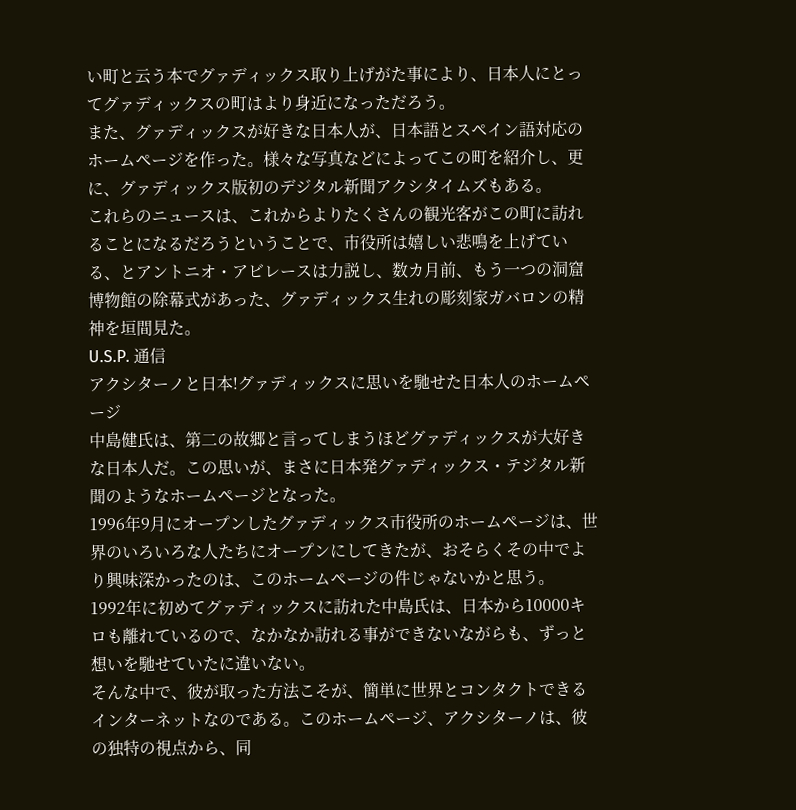い町と云う本でグァディックス取り上げがた事により、日本人にとってグァディックスの町はより身近になっただろう。
また、グァディックスが好きな日本人が、日本語とスペイン語対応のホームページを作った。様々な写真などによってこの町を紹介し、更に、グァディックス版初のデジタル新聞アクシタイムズもある。
これらのニュースは、これからよりたくさんの観光客がこの町に訪れることになるだろうということで、市役所は嬉しい悲鳴を上げている、とアントニオ・アビレースは力説し、数カ月前、もう一つの洞窟博物館の除幕式があった、グァディックス生れの彫刻家ガバロンの精神を垣間見た。
U.S.P. 通信
アクシターノと日本!グァディックスに思いを馳せた日本人のホームページ
中島健氏は、第二の故郷と言ってしまうほどグァディックスが大好きな日本人だ。この思いが、まさに日本発グァディックス・テジタル新聞のようなホームページとなった。
1996年9月にオープンしたグァディックス市役所のホームページは、世界のいろいろな人たちにオープンにしてきたが、おそらくその中でより興味深かったのは、このホームページの件じゃないかと思う。
1992年に初めてグァディックスに訪れた中島氏は、日本から10000キロも離れているので、なかなか訪れる事ができないながらも、ずっと想いを馳せていたに違いない。
そんな中で、彼が取った方法こそが、簡単に世界とコンタクトできるインターネットなのである。このホームページ、アクシターノは、彼の独特の視点から、同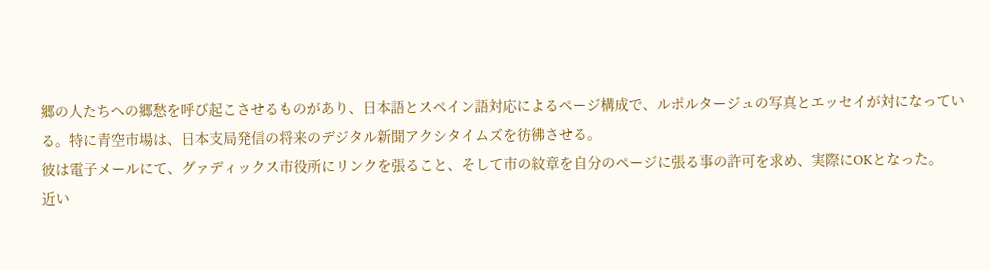郷の人たちへの郷愁を呼び起こさせるものがあり、日本語とスペイン語対応によるページ構成で、ルポルタージュの写真とエッセイが対になっている。特に青空市場は、日本支局発信の将来のデジタル新聞アクシタイムズを彷彿させる。
彼は電子メールにて、グァディックス市役所にリンクを張ること、そして市の紋章を自分のページに張る事の許可を求め、実際にOKとなった。
近い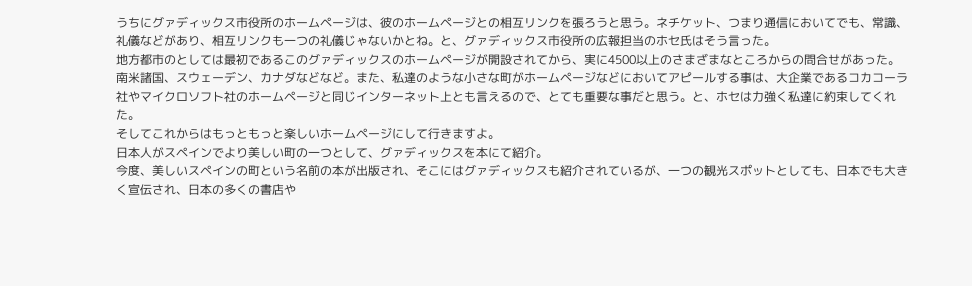うちにグァディックス市役所のホームページは、彼のホームページとの相互リンクを張ろうと思う。ネチケット、つまり通信においてでも、常識、礼儀などがあり、相互リンクも一つの礼儀じゃないかとね。と、グァディックス市役所の広報担当のホセ氏はそう言った。
地方都市のとしては最初であるこのグァディックスのホームページが開設されてから、実に4500以上のさまざまなところからの問合せがあった。南米諸国、スウェーデン、カナダなどなど。また、私達のような小さな町がホームページなどにおいてアピールする事は、大企業であるコカコーラ社やマイクロソフト社のホームページと同じインターネット上とも言えるので、とても重要な事だと思う。と、ホセは力強く私達に約束してくれた。
そしてこれからはもっともっと楽しいホームページにして行きますよ。
日本人がスペインでより美しい町の一つとして、グァディックスを本にて紹介。
今度、美しいスペインの町という名前の本が出版され、そこにはグァディックスも紹介されているが、一つの観光スポットとしても、日本でも大きく宣伝され、日本の多くの書店や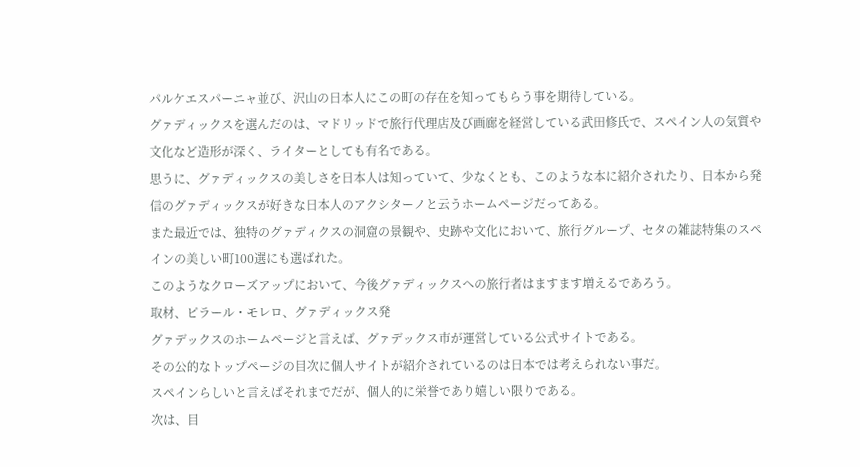パルケエスパーニャ並び、沢山の日本人にこの町の存在を知ってもらう事を期待している。
グァディックスを選んだのは、マドリッドで旅行代理店及び画廊を経営している武田修氏で、スペイン人の気質や文化など造形が深く、ライターとしても有名である。
思うに、グァディックスの美しさを日本人は知っていて、少なくとも、このような本に紹介されたり、日本から発信のグァディックスが好きな日本人のアクシターノと云うホームページだってある。
また最近では、独特のグァディクスの洞窟の景観や、史跡や文化において、旅行グループ、セタの雑誌特集のスペインの美しい町100選にも選ばれた。
このようなクローズアップにおいて、今後グァディックスへの旅行者はますます増えるであろう。
取材、ピラール・モレロ、グァディックス発
グァデックスのホームページと言えば、グァデックス市が運営している公式サイトである。
その公的なトップページの目次に個人サイトが紹介されているのは日本では考えられない事だ。
スペインらしいと言えばそれまでだが、個人的に栄誉であり嬉しい限りである。
次は、目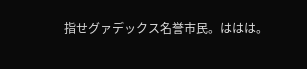指せグァデックス名誉市民。ははは。